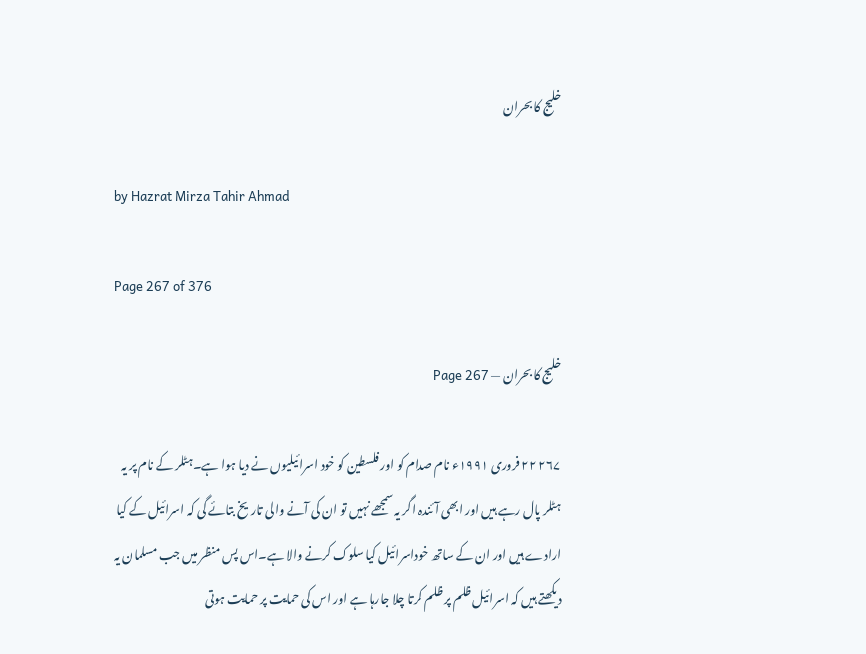خلیج کا بحران

by Hazrat Mirza Tahir Ahmad

Page 267 of 376

خلیج کا بحران — Page 267

۲۶۷ ۲۲ فروری ۱۹۹۱ء نام صدام کو اور فلسطین کو خود اسرائیلیوں نے دیا ہوا ہے۔ہٹلر کے نام پر یہ ہٹلر پال رہے ہیں اور ابھی آئندہ اگر یہ سمجھے نہیں تو ان کی آنے والی تاریخ بتائے گی کہ اسرائیل کے کیا ارادے ہیں اور ان کے ساتھ خوداسرائیل کیا سلوک کرنے والا ہے۔اس پس منظر میں جب مسلمان یہ دیکھتے ہیں کہ اسرائیل ظلم پر ظلم کرتا چلا جارہا ہے اور اس کی حمایت پر حمایت ہوتی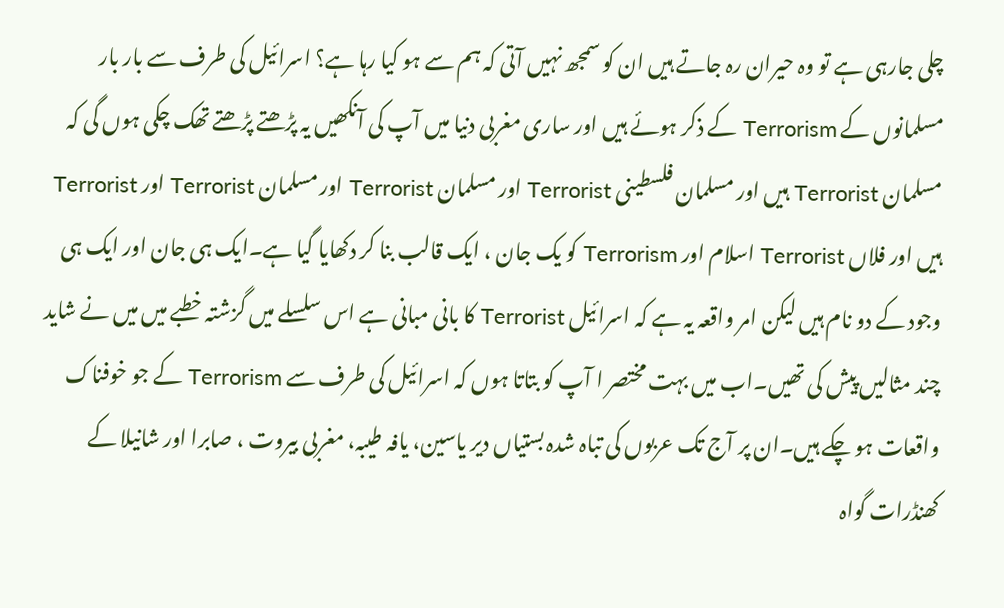چلی جارہی ہے تو وہ حیران رہ جاتے ہیں ان کو سمجھ نہیں آتی کہ ہم سے ہو کیا رہا ہے؟ اسرائیل کی طرف سے بار بار مسلمانوں کے Terrorism کے ذکر ہوئے ہیں اور ساری مغربی دنیا میں آپ کی آنکھیں یہ پڑھتے پڑھتے تھک چکی ہوں گی کہ مسلمان Terrorist ہیں اور مسلمان فلسطینی Terrorist اور مسلمان Terrorist اور مسلمان Terrorist اور Terrorist ہیں اور فلاں Terrorist اسلام اور Terrorism کو یک جان ، ایک قالب بنا کر دکھایا گیا ہے۔ایک ہی جان اور ایک ہی وجود کے دو نام ہیں لیکن امر واقعہ یہ ہے کہ اسرائیل Terrorist کا بانی مبانی ہے اس سلسلے میں گزشتہ خطبے میں میں نے شاید چند مثالیں پیش کی تھیں۔اب میں بہت مختصر ا آپ کو بتاتا ہوں کہ اسرائیل کی طرف سے Terrorism کے جو خوفناک واقعات ہو چکے ہیں۔ان پر آج تک عربوں کی تباہ شدہ بستیاں دیر یاسین، یافہ طیبہ، مغربی بیروت ، صابرا اور شانیلا کے کھنڈرات گواہ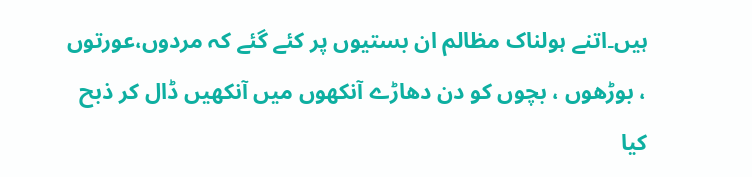ہیں۔اتنے ہولناک مظالم ان بستیوں پر کئے گئے کہ مردوں،عورتوں ، بوڑھوں ، بچوں کو دن دھاڑے آنکھوں میں آنکھیں ڈال کر ذبح کیا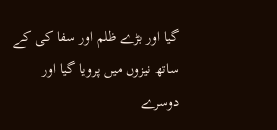گیا اور بڑے ظلم اور سفا کی کے ساتھ نیزوں میں پرویا گیا اور دوسرے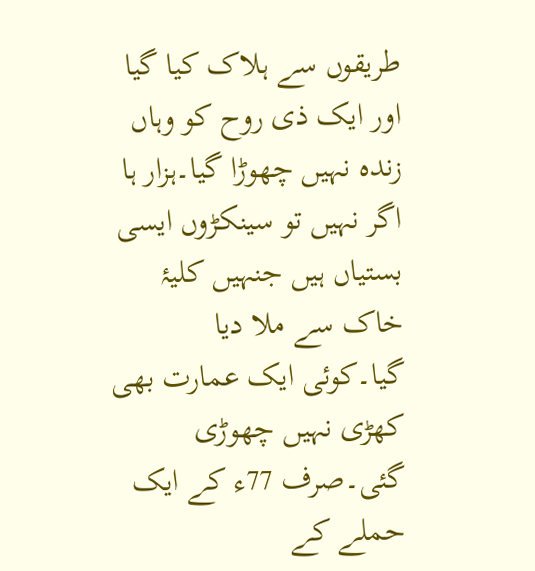طریقوں سے ہلاک کیا گیا اور ایک ذی روح کو وہاں زندہ نہیں چھوڑا گیا۔ہزار ہا اگر نہیں تو سینکڑوں ایسی بستیاں ہیں جنہیں کلیۂ خاک سے ملا دیا گیا۔کوئی ایک عمارت بھی کھڑی نہیں چھوڑی گئی۔صرف 77ء کے ایک حملے کے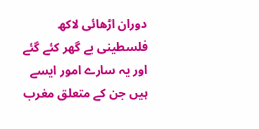دوران اڑھائی لاکھ فلسطینی بے گھر کئے گئے اور یہ سارے امور ایسے ہیں جن کے متعلق مغرب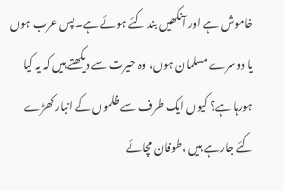خاموش ہے اور آنکھیں بند کئے ہوئے ہے۔پس عرب ہوں یا دوسرے مسلمان ہوں، وہ حیرت سے دیکھتے ہیں کہ یہ کیا ہورہا ہے؟ کیوں ایک طرف سے ظلموں کے انبار کھڑے کئے جارہے ہیں ،طوفان مچائے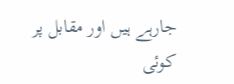جارہے ہیں اور مقابل پر کوئی